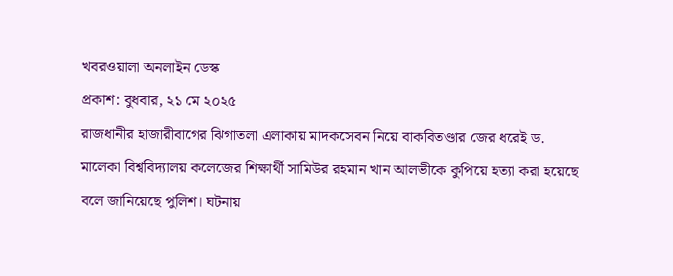খবরওয়ালা অনলাইন ডেস্ক
প্রকাশ: বুধবার, ২১ মে ২০২৫
রাজধানীর হাজারীবাগের ঝিগাতলা এলাকায় মাদকসেবন নিয়ে বাকবিতণ্ডার জের ধরেই ড. মালেকা বিশ্ববিদ্যালয় কলেজের শিক্ষার্থী সামিউর রহমান খান আলভীকে কুপিয়ে হত্যা করা হয়েছে বলে জানিয়েছে পুলিশ। ঘটনায়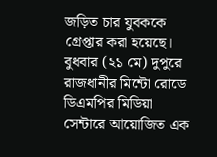জড়িত চার যুবককে গ্রেপ্তার করা হয়েছে।
বুধবার (২১ মে) দুপুরে রাজধানীর মিন্টো রোডে ডিএমপির মিডিয়া সেন্টারে আয়োজিত এক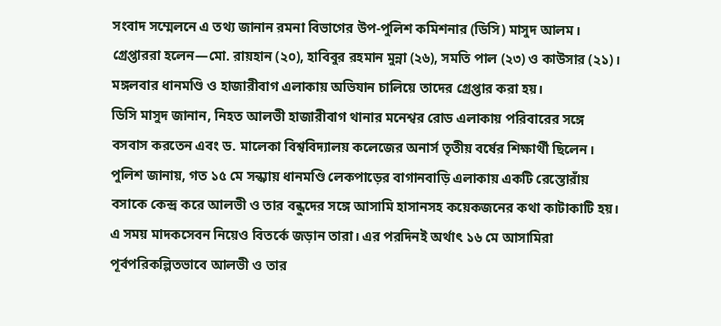সংবাদ সম্মেলনে এ তথ্য জানান রমনা বিভাগের উপ-পুলিশ কমিশনার (ডিসি) মাসুদ আলম।
গ্রেপ্তাররা হলেন—মো. রায়হান (২০), হাবিবুর রহমান মুন্না (২৬), সমতি পাল (২৩) ও কাউসার (২১)। মঙ্গলবার ধানমণ্ডি ও হাজারীবাগ এলাকায় অভিযান চালিয়ে তাদের গ্রেপ্তার করা হয়।
ডিসি মাসুদ জানান, নিহত আলভী হাজারীবাগ থানার মনেশ্বর রোড এলাকায় পরিবারের সঙ্গে বসবাস করতেন এবং ড. মালেকা বিশ্ববিদ্যালয় কলেজের অনার্স তৃতীয় বর্ষের শিক্ষার্থী ছিলেন।
পুলিশ জানায়, গত ১৫ মে সন্ধ্যায় ধানমণ্ডি লেকপাড়ের বাগানবাড়ি এলাকায় একটি রেস্তোরাঁয় বসাকে কেন্দ্র করে আলভী ও তার বন্ধুদের সঙ্গে আসামি হাসানসহ কয়েকজনের কথা কাটাকাটি হয়। এ সময় মাদকসেবন নিয়েও বিতর্কে জড়ান তারা। এর পরদিনই অর্থাৎ ১৬ মে আসামিরা পূর্বপরিকল্পিতভাবে আলভী ও তার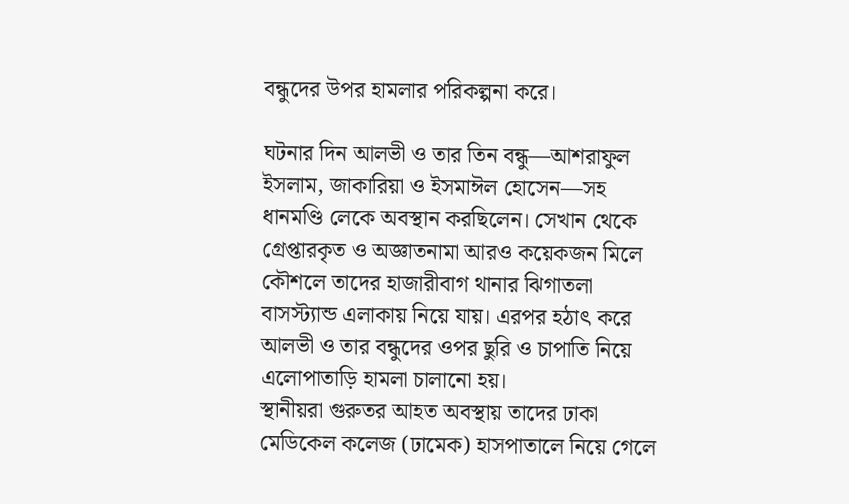বন্ধুদের উপর হামলার পরিকল্পনা করে।

ঘটনার দিন আলভী ও তার তিন বন্ধু—আশরাফুল ইসলাম, জাকারিয়া ও ইসমাঈল হোসেন—সহ ধানমণ্ডি লেকে অবস্থান করছিলেন। সেখান থেকে গ্রেপ্তারকৃত ও অজ্ঞাতনামা আরও কয়েকজন মিলে কৌশলে তাদের হাজারীবাগ থানার ঝিগাতলা বাসস্ট্যান্ড এলাকায় নিয়ে যায়। এরপর হঠাৎ করে আলভী ও তার বন্ধুদের ওপর ছুরি ও চাপাতি নিয়ে এলোপাতাড়ি হামলা চালানো হয়।
স্থানীয়রা গুরুতর আহত অবস্থায় তাদের ঢাকা মেডিকেল কলেজ (ঢামেক) হাসপাতালে নিয়ে গেলে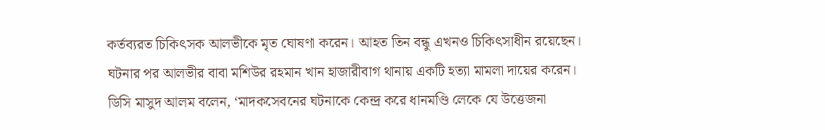কর্তব্যরত চিকিৎসক আলভীকে মৃত ঘোষণা করেন। আহত তিন বন্ধু এখনও চিকিৎসাধীন রয়েছেন।
ঘটনার পর আলভীর বাবা মশিউর রহমান খান হাজারীবাগ থানায় একটি হত্যা মামলা দায়ের করেন।
ডিসি মাসুদ আলম বলেন, ‘মাদকসেবনের ঘটনাকে কেন্দ্র করে ধানমণ্ডি লেকে যে উত্তেজনা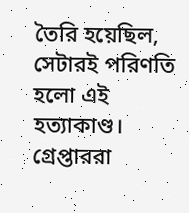তৈরি হয়েছিল, সেটারই পরিণতি হলো এই হত্যাকাণ্ড। গ্রেপ্তাররা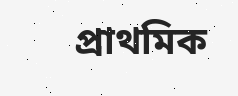প্রাথমিক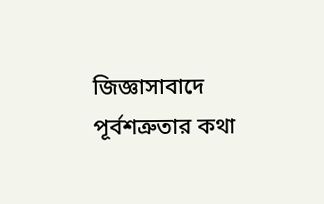জিজ্ঞাসাবাদে পূর্বশত্রুতার কথা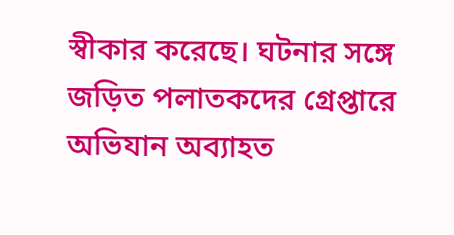স্বীকার করেছে। ঘটনার সঙ্গে জড়িত পলাতকদের গ্রেপ্তারে অভিযান অব্যাহত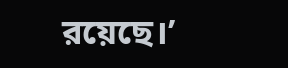রয়েছে।’